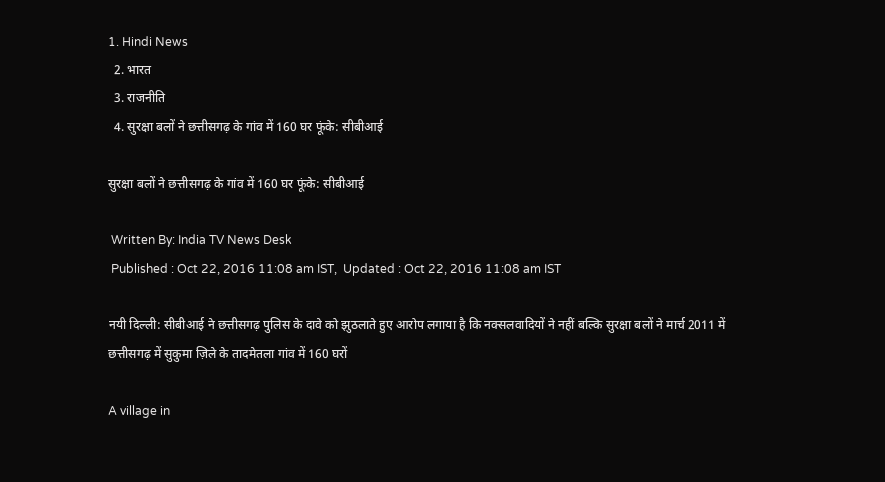1. Hindi News
  2. भारत
  3. राजनीति
  4. सुरक्षा बलों ने छत्तीसगढ़ के गांव में 160 घर फूंके: सीबीआई

सुरक्षा बलों ने छत्तीसगढ़ के गांव में 160 घर फूंके: सीबीआई

 Written By: India TV News Desk
 Published : Oct 22, 2016 11:08 am IST,  Updated : Oct 22, 2016 11:08 am IST

नयी दिल्ली: सीबीआई ने छत्तीसगढ़ पुलिस के दावे को झुठलाते हुए आरोप लगाया है कि नक्सलवादियों ने नहीं बल्कि सुरक्षा बलों ने मार्च 2011 में छत्तीसगढ़ में सुकुमा ज़िले के तादमेतला गांव में 160 घरों

A village in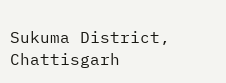Sukuma District, Chattisgarh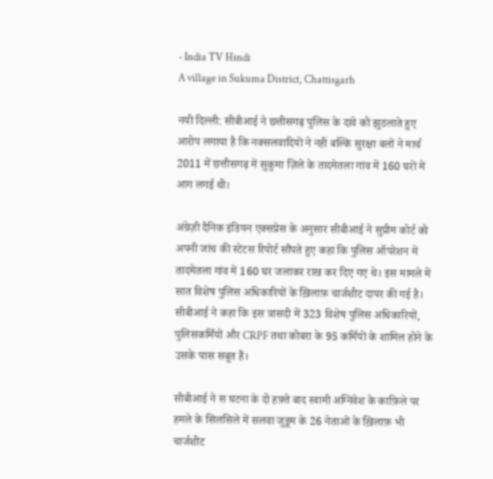- India TV Hindi
A village in Sukuma District, Chattisgarh

नयी दिल्ली: सीबीआई ने छत्तीसगढ़ पुलिस के दावे को झुठलाते हुए आरोप लगाया है कि नक्सलवादियों ने नहीं बल्कि सुरक्षा बलों ने मार्च 2011 में छत्तीसगढ़ में सुकुमा ज़िले के तादमेतला गांव में 160 घरों में आग लगई थी।

अंग्रेज़ी दैनिक इंडियन एक्सप्रेस के अनुसार सीबीआई ने सुप्रीम कोर्ट को अपनी जांच की स्टेटस रिपोर्ट सौंपते हुए कहा कि पुलिस ऑपरेशन में तादमेतला गांव में 160 घर जलाकर राख कर दिए गए थे। इस मामले में सात विशेष पुलिस अधिकारियों के ख़िलाफ़ चार्जशीट दायर की गई है। सीबीआई ने कहा कि इस त्रासदी में 323 विशेष पुलिस अधिकारियों, पुलिसकर्मियों और CRPF तथा कोबरा के 95 कर्मियों के शामिल होने के उसके पास सबूत हैं।

सीबीआई ने स घटना के दो हफ़्ते बाद स्वामी अग्निवेश के काफ़िले पर हमले के सिलसिले में सलवा जुडूम के 26 नेताओं के ख़िलाफ़ भी चार्जशीट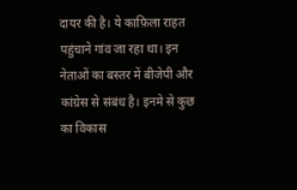दायर की है। ये काफ़िला राहत पहुंचाने गांव जा रहा था। इन नेताओं का बस्तर में बीजेपी और कांग्रेस से संबंध है। इनमे से कुछ का विकास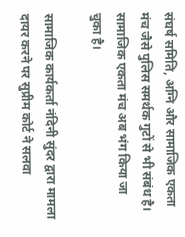संघर्ष समिति, अग्नि और सामाजिक एकता मंच जैसे पुलिस समर्थक गुटों से भी संबंध है। सामाजिक एकता मंच अब भंग किया जा चुका है।

सामाजिक कार्यकर्ता नंदिनी सुंदर द्वारा मामला दायर करने पर सुप्रीम कोर्ट ने सलवा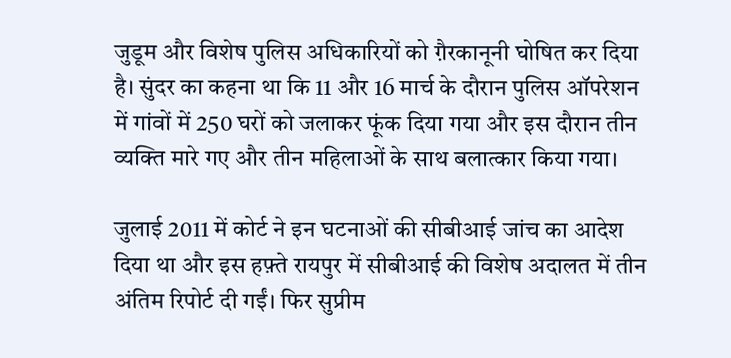जुडूम और विशेष पुलिस अधिकारियों को ग़ैरकानूनी घोषित कर दिया है। सुंदर का कहना था कि 11 और 16 मार्च के दौरान पुलिस ऑपरेशन में गांवों में 250 घरों को जलाकर फूंक दिया गया और इस दौरान तीन व्यक्ति मारे गए और तीन महिलाओं के साथ बलात्कार किया गया।

जुलाई 2011 में कोर्ट ने इन घटनाओं की सीबीआई जांच का आदेश दिया था और इस हफ़्ते रायपुर में सीबीआई की विशेष अदालत में तीन अंतिम रिपोर्ट दी गईं। फिर सुप्रीम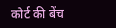कोर्ट की बेंच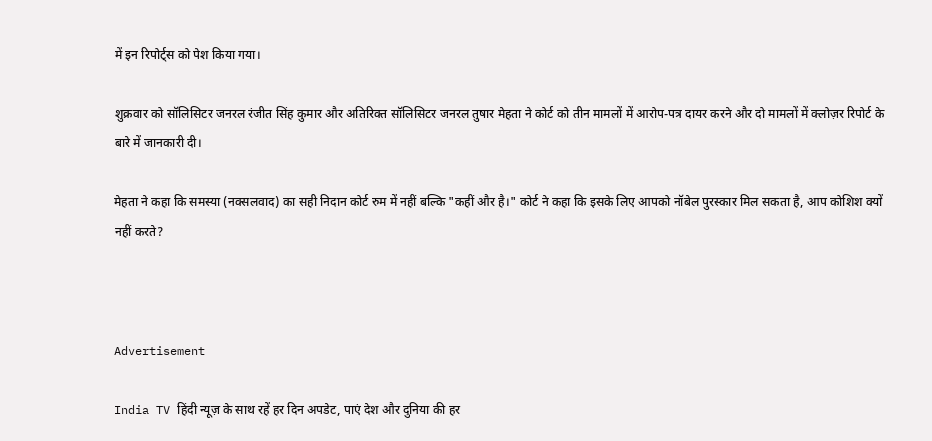में इन रिपोर्ट्स को पेश किया गया।

शुक्रवार को सॉलिसिटर जनरल रंजीत सिंह कुमार और अतिरिक्त सॉलिसिटर जनरल तुषार मेहता ने कोर्ट को तीन मामलों में आरोप-पत्र दायर करने और दो मामलों में क्लोज़र रिपोर्ट के बारे में जानकारी दी।

मेहता ने कहा कि समस्या (नक्सलवाद) का सही निदान कोर्ट रुम में नहीं बल्कि "कहीं और है।" कोर्ट ने कहा कि इसके लिए आपको नॉबेल पुरस्कार मिल सकता है, आप कोशिश क्यों नहीं करते?



Advertisement

India TV हिंदी न्यूज़ के साथ रहें हर दिन अपडेट, पाएं देश और दुनिया की हर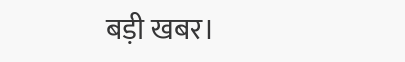बड़ी खबर।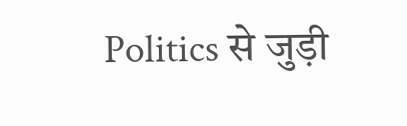Politics से जुड़ी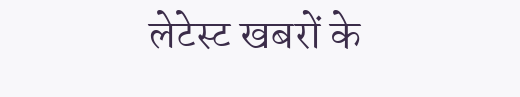लेटेस्ट खबरों के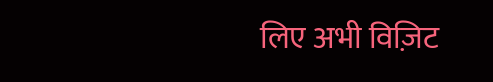लिए अभी विज़िट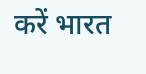करें भारत